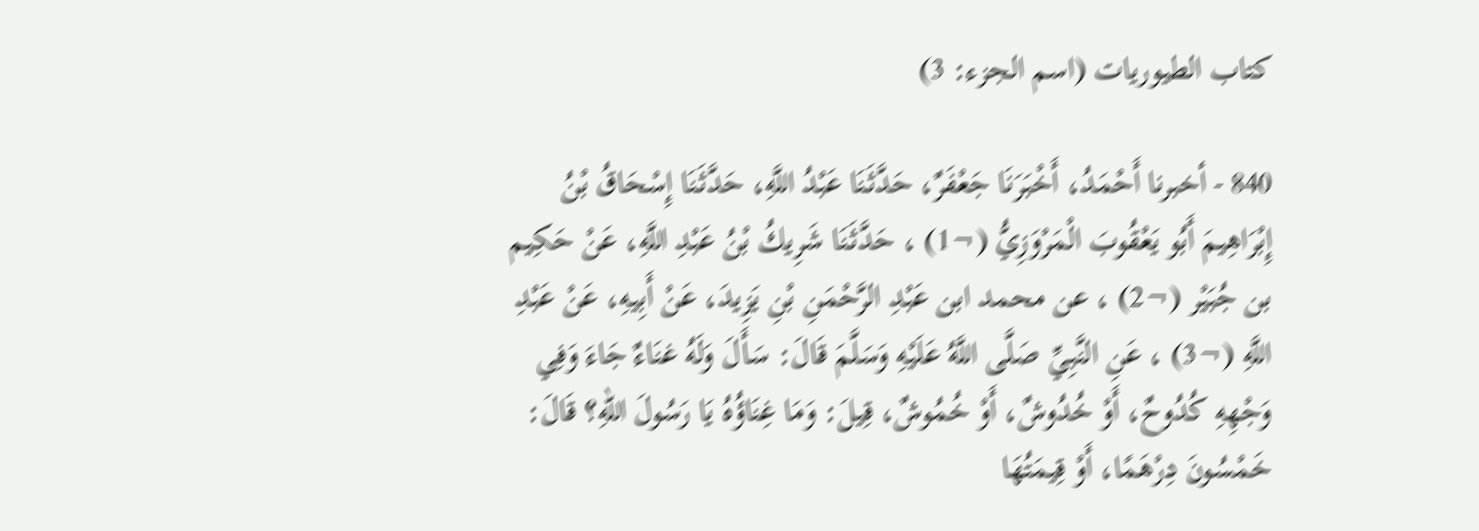كتاب الطيوريات (اسم الجزء: 3)

840 - أخبرنا أَحْمَدُ، أَخْبَرَنَا جَعْفَرٌ، حَدَّثَنَا عَبْدُ اللَّهِ، حَدَّثَنَا إِسْحَاقُ بْنُ إِبْرَاهِيمَ أَبُو يَعْقُوبَ الْمَرْوَزِيُّ (¬1) ، حَدَّثَنَا شَرِيكُ بْنُ عَبْدِ اللَّهِ، عَنْ حَكِيم بن جُبَيْر (¬2) ، عن محمد ابن عَبْدِ الرَّحْمَنِ بْنِ يَزِيدَ، عَنْ أَبِيهِ، عَنْ عَبْدِ اللَّهِ (¬3) ، عَنِ النَّبِيِّ صَلَّى اللَّهُ عَلَيْهِ وَسَلَّمَ قَالَ: سَأَلَ وَلَهُ غنَاءٌ جَاءَ وَفِي وَجْهِهِ كُدُوحٌ، أَوْ خُدُوشٌ، أَوْ خُمُوشٌ، قِيلَ: وَمَا غِنَاؤُهُ يَا رَسُولَ اللهِ؟ قَالَ: خَمْسُونَ دِرْهَمًا، أَوْ قِيمَتُهَا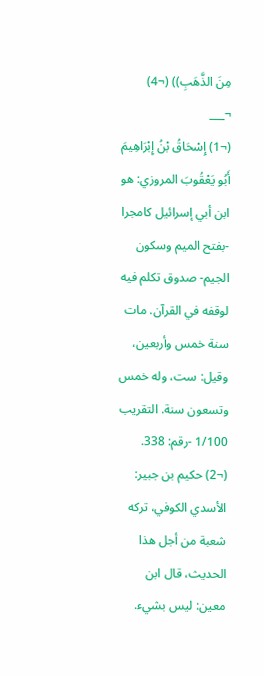مِنَ الذَّهَبِ)) (¬4)
¬___
(¬1) إِسْحَاقُ بْنُ إِبْرَاهِيمَ أَبُو يَعْقُوبَ المروزي: هو ابن أبي إسرائيل كامجرا -بفتح الميم وسكون الجيم- صدوق تكلم فيه لوقفه في القرآن. مات سنة خمس وأربعين، وقيل: ست، وله خمس وتسعون سنة. التقريب 1/100 -رقم: 338.
(¬2) حكيم بن جبير: الأسدي الكوفي، تركه شعبة من أجل هذا الحديث، قال ابن معين: ليس بشيء.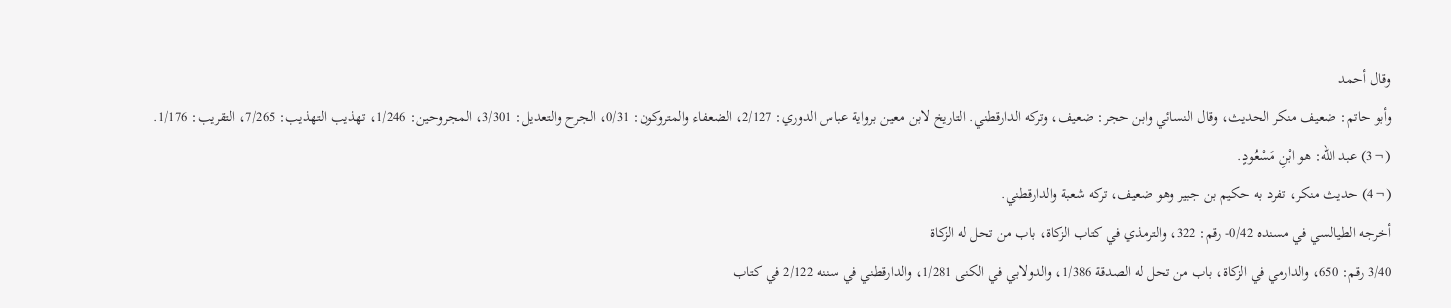وقال أحمد
وأبو حاتم: ضعيف منكر الحديث، وقال النسائي وابن حجر: ضعيف، وتركه الدارقطني. التاريخ لابن معين برواية عباس الدوري: 2/127، الضعفاء والمتروكون: 0/31، الجرح والتعديل: 3/301، المجروحين: 1/246، تهذيب التهذيب: 7/265، التقريب: 1/176.
(¬3) عبد الله: هو ابْنِ مَسْعُودٍ.
(¬4) حديث منكر، تفرد به حكيم بن جبير وهو ضعيف، تركه شعبة والدارقطني.
أخرجه الطيالسي في مسنده 0/42- رقم: 322، والترمذي في كتاب الزكاة، باب من تحل له الزكاة
3/40 رقم: 650، والدارمي في الزكاة، باب من تحل له الصدقة 1/386، والدولابي في الكنى 1/281، والدارقطني في سننه 2/122 في كتاب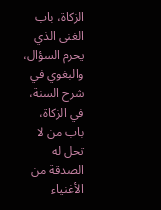الزكاة، باب الغنى الذي يحرم السؤال، والبغوي في شرح السنة، في الزكاة، باب من لا تحل له الصدقة من الأغنياء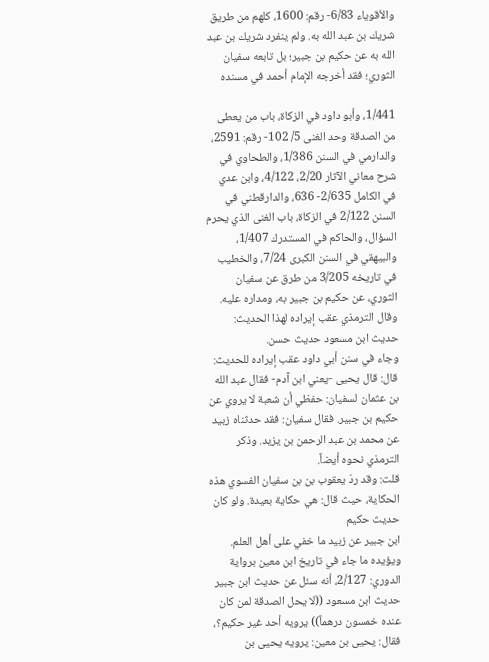والأقوياء 6/83- رقم: 1600، كلهم من طريق شريك بن عبد الله به. ولم ينفرد شريك بن عبد الله به عن حكيم بن جبير؛ بل تابعه سفيان الثوري؛ فقد أخرجه الإمام أحمد في مسنده

1/441، وأبو داود في الزكاة، باب من يعطى من الصدقة وحد الغنى 5/ 102- رقم: 2591، والدارمي في السنن 1/386، والطحاوي في شرح معاني الآثار 2/20، 4/122، وابن عدي في الكامل 2/635- 636، والدارقطني في السنن 2/122 في الزكاة، باب الغنى الذي يحرم السؤال، والحاكم في المستدرك 1/407، والبيهقي في السنن الكبرى 7/24، والخطيب في تاريخه 3/205 من طرق عن سفيان الثوري، عن حكيم بن جبير به، ومداره عليه. وقال الترمذي عقب إيراده لهذا الحديث: حديث ابن مسعود حديث حسن.
وجاء في سنن أبي داود عقب إيراده للحديث: قال: قال يحيى -يعني ابن آدم- فقال عبد الله بن عثمان لسفيان: حفظي أن شعبة لا يروي عن حكيم بن جبير. فقال سفيان: فقد حدثناه زبيد عن محمد بن عبد الرحمن بن يزيد. وذكر الترمذي نحوه أيضاً.
قلت: وقد ردّ يعقوب بن بن سفيان الفسوي هذه الحكاية، حيث قال: هي حكاية بعيدة. ولو كان حديث حكيم
ابن جبير عن زبيد ما خفي على أهل العلم.
ويؤيده ما جاء في تاريخ ابن معين برواية الدوري: 2/127، أنه سئل عن حديث ابن جبير حديث ابن مسعود ((لا يحل الصدقة لمن كان عنده خمسون درهماً)) يرويه أحد غير حكيم؟، فقال: يحيى بن معين: يرويه يحيى بن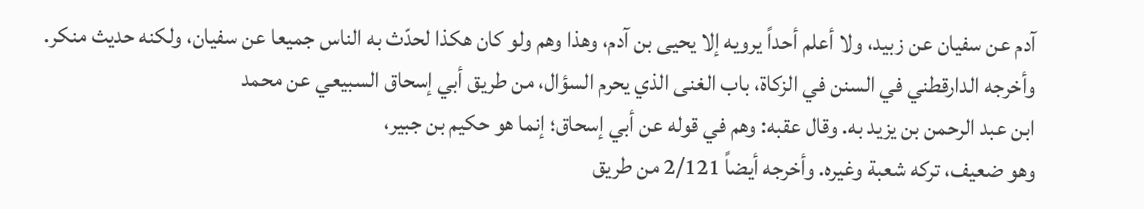آدم عن سفيان عن زبيد، ولا أعلم أحداً يرويه إلا يحيى بن آدم، وهذا وهم ولو كان هكذا لحدّث به الناس جميعا عن سفيان، ولكنه حديث منكر.
وأخرجه الدارقطني في السنن في الزكاة، باب الغنى الذي يحرم السؤال، من طريق أبي إسحاق السبيعي عن محمد
ابن عبد الرحمن بن يزيد به. وقال عقبه: وهم في قوله عن أبي إسحاق؛ إنما هو حكيم بن جبير،
وهو ضعيف، تركه شعبة وغيره. وأخرجه أيضاً 2/121 من طريق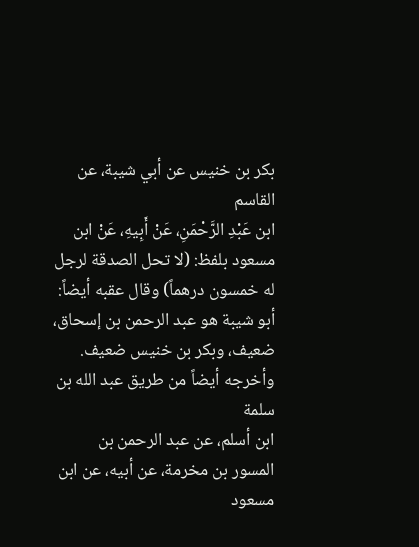بكر بن خنيس عن أبي شيبة، عن القاسم
ابن عَبْدِ الرَّحْمَنِ، عَنْ أَبِيهِ، عَنْ ابن مسعود بلفظ: (لا تحل الصدقة لرجل له خمسون درهماً) وقال عقبه أيضاً: أبو شيبة هو عبد الرحمن بن إسحاق، ضعيف، وبكر بن خنيس ضعيف. وأخرجه أيضاً من طريق عبد الله بن سلمة
ابن أسلم، عن عبد الرحمن بن المسور بن مخرمة، عن أبيه، عن ابن مسعود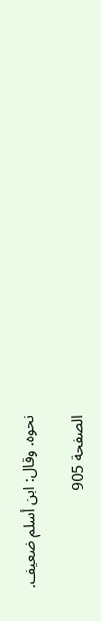نحوه. وقال: ابن أسلم ضعيف.

الصفحة 905